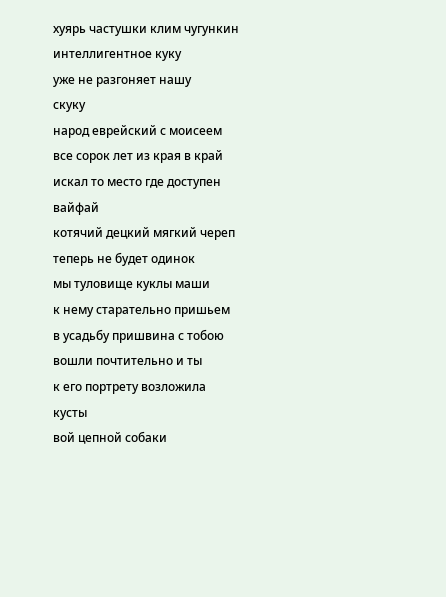хуярь частушки клим чугункин
интеллигентное куку
уже не разгоняет нашу
скуку
народ еврейский с моисеем
все сорок лет из края в край
искал то место где доступен
вайфай
котячий децкий мягкий череп
теперь не будет одинок
мы туловище куклы маши
к нему старательно пришьем
в усадьбу пришвина с тобою
вошли почтительно и ты
к его портрету возложила
кусты
вой цепной собаки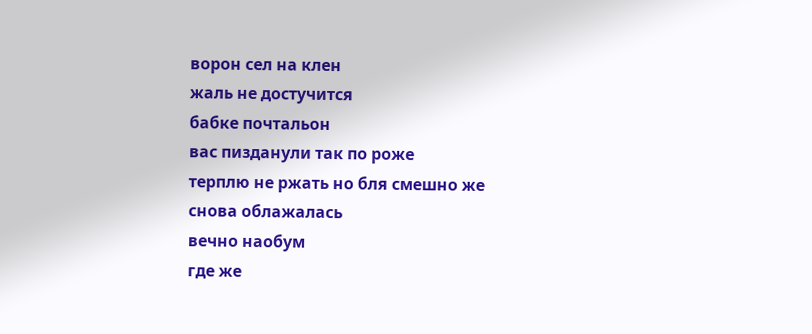ворон сел на клен
жаль не достучится
бабке почтальон
вас пизданули так по роже
терплю не ржать но бля смешно же
снова облажалась
вечно наобум
где же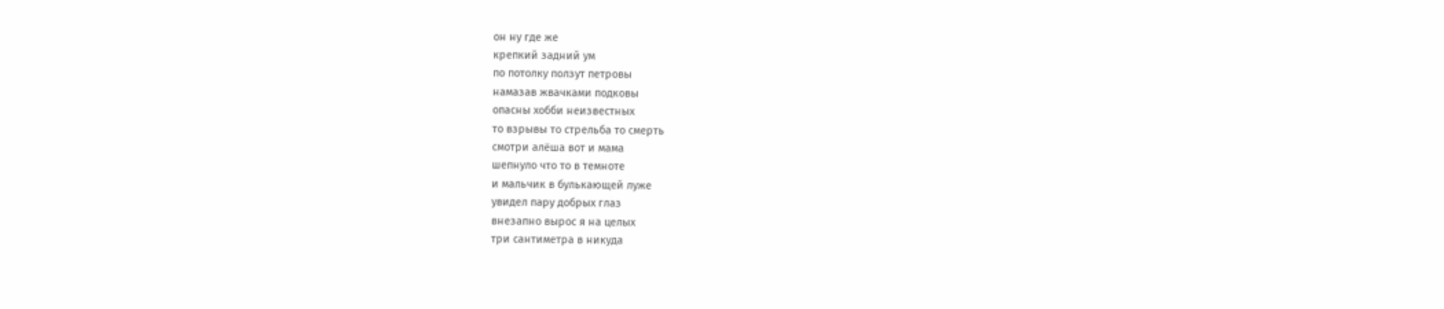он ну где же
крепкий задний ум
по потолку ползут петровы
намазав жвачками подковы
опасны хобби неизвестных
то взрывы то стрельба то смерть
смотри алёша вот и мама
шепнуло что то в темноте
и мальчик в булькающей луже
увидел пару добрых глаз
внезапно вырос я на целых
три сантиметра в никуда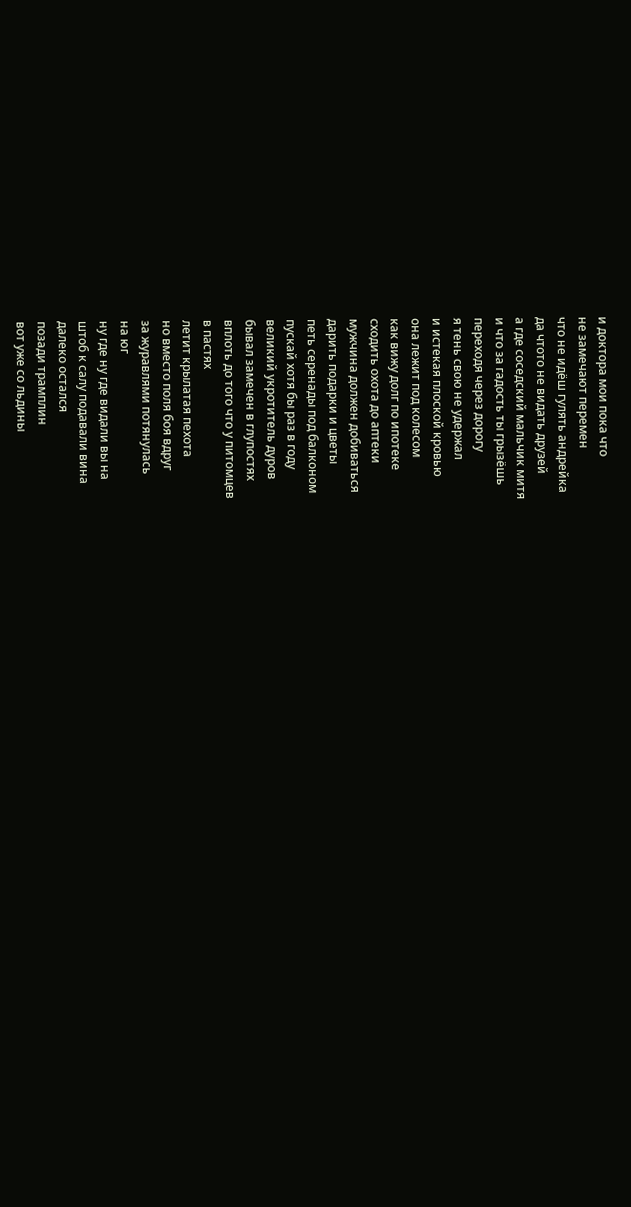и доктора мои пока что
не замечают перемен
что не идёш гулять андрейка
да чтото не видать друзей
а где соседский мальчик митя
и что за гадость ты грызёшь
переходя через дорогу
я тень свою не удержал
и истекая плоской кровью
она лежит под колесом
как вижу долг по ипотеке
сходить охота до аптеки
мужчина должен добиваться
дарить подарки и цветы
петь серенады под балконом
пускай хотя бы раз в году
великий укротитель дуров
бывал замечен в глупостях
вплоть до того что у питомцев
в пастях
летит крылатая пехота
но вместо поля боя вдруг
за журавлями потянулась
на юг
ну где ну где видали вы на
штоб к салу подавали вина
далеко остался
позади трамплин
вот уже со льдины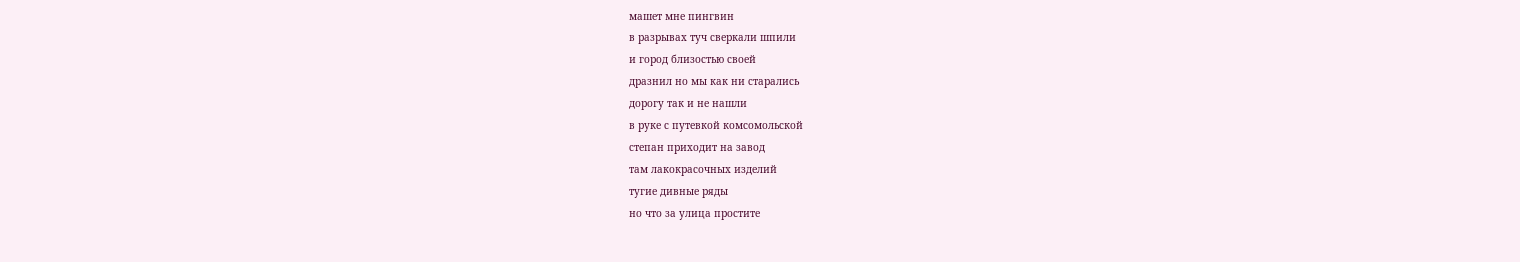машет мне пингвин
в разрывах туч сверкали шпили
и город близостью своей
дразнил но мы как ни старались
дорогу так и не нашли
в руке с путевкой комсомольской
степан приходит на завод
там лакокрасочных изделий
тугие дивные ряды
но что за улица простите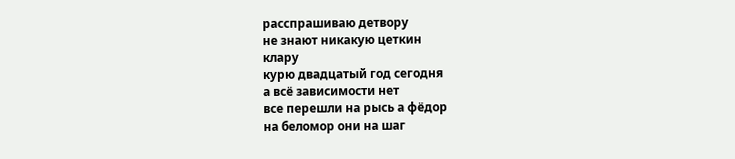расспрашиваю детвору
не знают никакую цеткин
клару
курю двадцатый год сегодня
а всё зависимости нет
все перешли на рысь а фёдор
на беломор они на шаг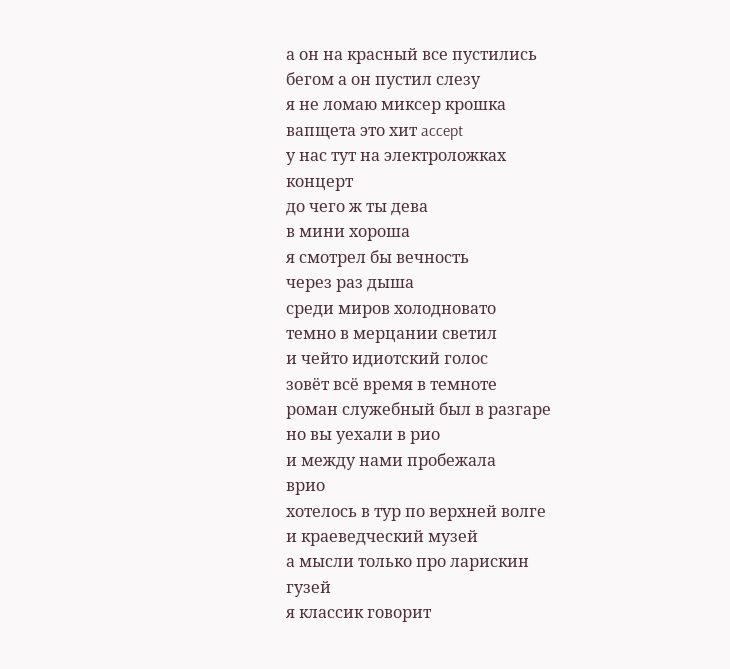а он на красный все пустились
бегом а он пустил слезу
я не ломаю миксер крошка
вапщета это хит accept
у нас тут на электроложках
концерт
до чего ж ты дева
в мини хороша
я смотрел бы вечность
через раз дыша
среди миров холодновато
темно в мерцании светил
и чейто идиотский голос
зовёт всё время в темноте
роман служебный был в разгаре
но вы уехали в рио
и между нами пробежала
врио
хотелось в тур по верхней волге
и краеведческий музей
а мысли только про ларискин
гузей
я классик говорит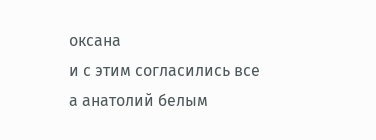оксана
и с этим согласились все
а анатолий белым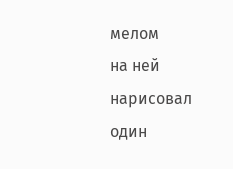мелом
на ней нарисовал один